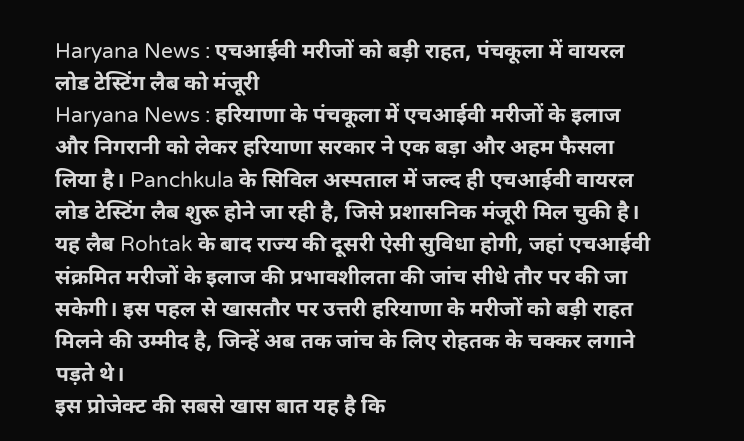Haryana News : एचआईवी मरीजों को बड़ी राहत, पंचकूला में वायरल लोड टेस्टिंग लैब को मंजूरी
Haryana News : हरियाणा के पंचकूला में एचआईवी मरीजों के इलाज और निगरानी को लेकर हरियाणा सरकार ने एक बड़ा और अहम फैसला लिया है। Panchkula के सिविल अस्पताल में जल्द ही एचआईवी वायरल लोड टेस्टिंग लैब शुरू होने जा रही है, जिसे प्रशासनिक मंजूरी मिल चुकी है।
यह लैब Rohtak के बाद राज्य की दूसरी ऐसी सुविधा होगी, जहां एचआईवी संक्रमित मरीजों के इलाज की प्रभावशीलता की जांच सीधे तौर पर की जा सकेगी। इस पहल से खासतौर पर उत्तरी हरियाणा के मरीजों को बड़ी राहत मिलने की उम्मीद है, जिन्हें अब तक जांच के लिए रोहतक के चक्कर लगाने पड़ते थे।
इस प्रोजेक्ट की सबसे खास बात यह है कि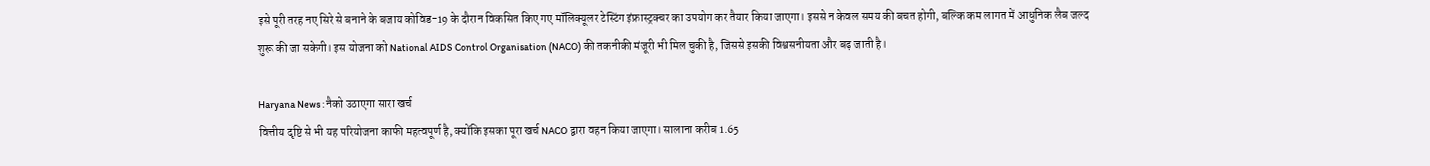इसे पूरी तरह नए सिरे से बनाने के बजाय कोविड-19 के दौरान विकसित किए गए मॉलिक्यूलर टेस्टिंग इंफ्रास्ट्रक्चर का उपयोग कर तैयार किया जाएगा। इससे न केवल समय की बचत होगी, बल्कि कम लागत में आधुनिक लैब जल्द शुरू की जा सकेगी। इस योजना को National AIDS Control Organisation (NACO) की तकनीकी मंजूरी भी मिल चुकी है, जिससे इसकी विश्वसनीयता और बढ़ जाती है।

Haryana News : नैको उठाएगा सारा खर्च
वित्तीय दृष्टि से भी यह परियोजना काफी महत्वपूर्ण है, क्योंकि इसका पूरा खर्च NACO द्वारा वहन किया जाएगा। सालाना करीब 1.65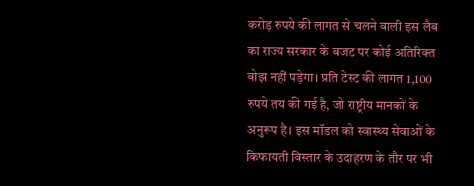करोड़ रुपये की लागत से चलने वाली इस लैब का राज्य सरकार के बजट पर कोई अतिरिक्त बोझ नहीं पड़ेगा। प्रति टेस्ट की लागत 1,100 रुपये तय की गई है, जो राष्ट्रीय मानकों के अनुरूप है। इस मॉडल को स्वास्थ्य सेवाओं के किफायती विस्तार के उदाहरण के तौर पर भी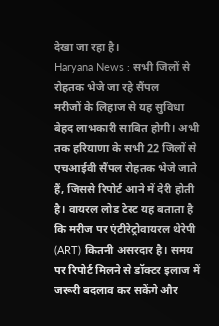देखा जा रहा है।
Haryana News : सभी जिलों से रोहतक भेजे जा रहे सैंपल
मरीजों के लिहाज से यह सुविधा बेहद लाभकारी साबित होगी। अभी तक हरियाणा के सभी 22 जिलों से एचआईवी सैंपल रोहतक भेजे जाते हैं, जिससे रिपोर्ट आने में देरी होती है। वायरल लोड टेस्ट यह बताता है कि मरीज पर एंटीरेट्रोवायरल थेरेपी (ART) कितनी असरदार है। समय पर रिपोर्ट मिलने से डॉक्टर इलाज में जरूरी बदलाव कर सकेंगे और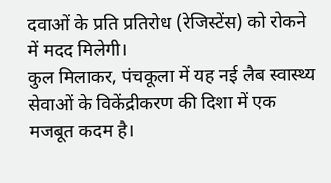दवाओं के प्रति प्रतिरोध (रेजिस्टेंस) को रोकने में मदद मिलेगी।
कुल मिलाकर, पंचकूला में यह नई लैब स्वास्थ्य सेवाओं के विकेंद्रीकरण की दिशा में एक मजबूत कदम है।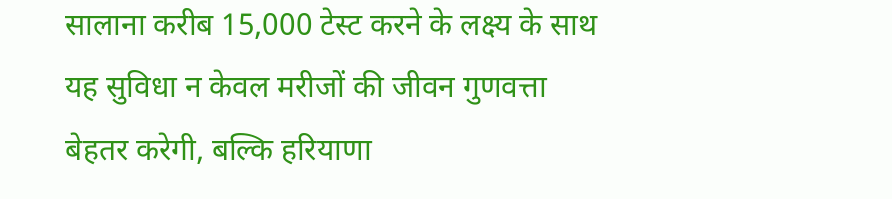सालाना करीब 15,000 टेस्ट करने के लक्ष्य के साथ यह सुविधा न केवल मरीजों की जीवन गुणवत्ता बेहतर करेगी, बल्कि हरियाणा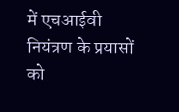में एचआईवी नियंत्रण के प्रयासों को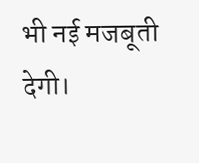भी नई मजबूती देगी।